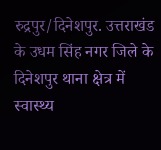रुद्रपुर/दिनेशपुर. उत्तराखंड के उधम सिंह नगर जिले के दिनेशपुर थाना क्षेत्र में स्वास्थ्य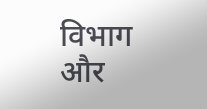विभाग और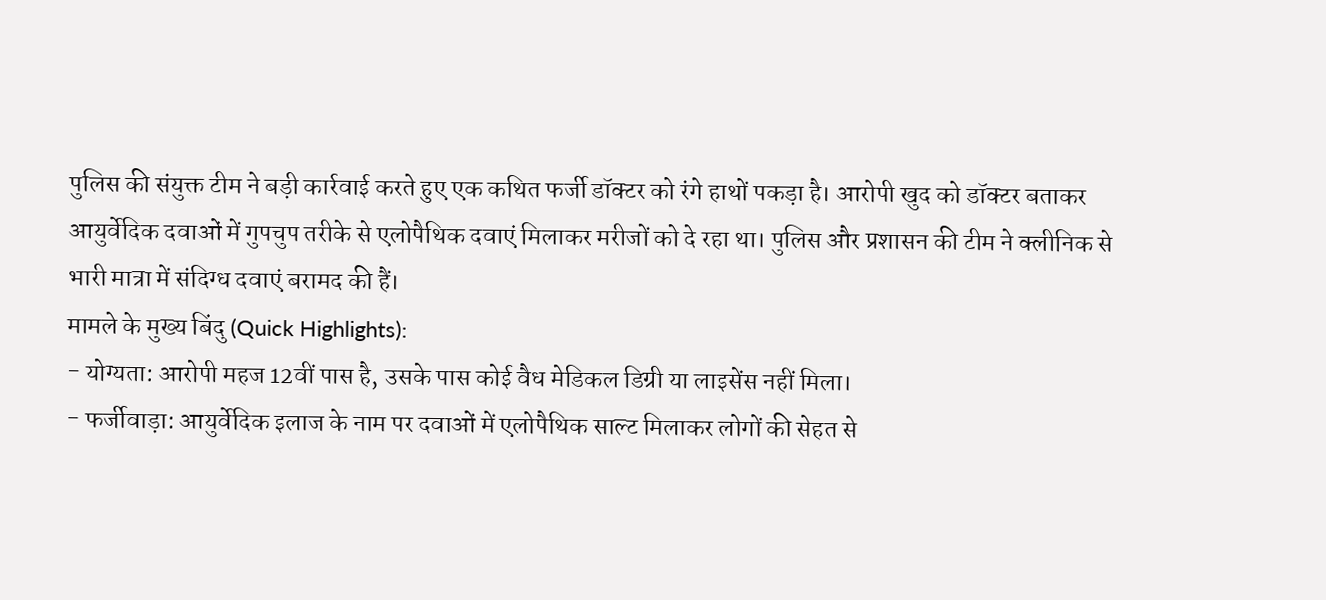पुलिस की संयुक्त टीम ने बड़ी कार्रवाई करते हुए एक कथित फर्जी डॉक्टर को रंगे हाथों पकड़ा है। आरोपी खुद को डॉक्टर बताकर आयुर्वेदिक दवाओं में गुपचुप तरीके से एलोपैथिक दवाएं मिलाकर मरीजों को दे रहा था। पुलिस और प्रशासन की टीम ने क्लीनिक से भारी मात्रा में संदिग्ध दवाएं बरामद की हैं।
मामले के मुख्य बिंदु (Quick Highlights):
- योग्यता: आरोपी महज 12वीं पास है, उसके पास कोई वैध मेडिकल डिग्री या लाइसेंस नहीं मिला।
- फर्जीवाड़ा: आयुर्वेदिक इलाज के नाम पर दवाओं में एलोपैथिक साल्ट मिलाकर लोगों की सेहत से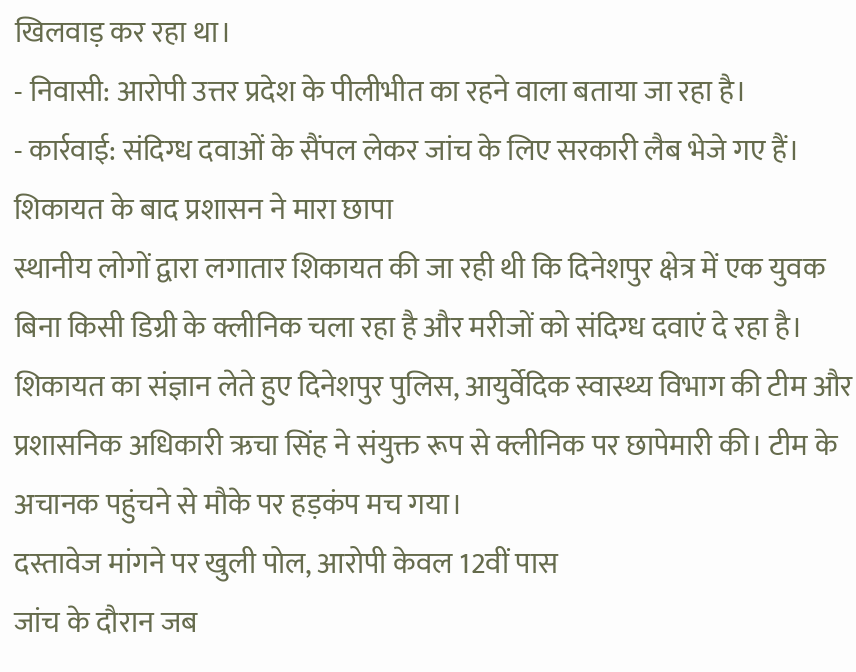खिलवाड़ कर रहा था।
- निवासी: आरोपी उत्तर प्रदेश के पीलीभीत का रहने वाला बताया जा रहा है।
- कार्रवाई: संदिग्ध दवाओं के सैंपल लेकर जांच के लिए सरकारी लैब भेजे गए हैं।
शिकायत के बाद प्रशासन ने मारा छापा
स्थानीय लोगों द्वारा लगातार शिकायत की जा रही थी कि दिनेशपुर क्षेत्र में एक युवक बिना किसी डिग्री के क्लीनिक चला रहा है और मरीजों को संदिग्ध दवाएं दे रहा है। शिकायत का संज्ञान लेते हुए दिनेशपुर पुलिस, आयुर्वेदिक स्वास्थ्य विभाग की टीम और प्रशासनिक अधिकारी ऋचा सिंह ने संयुक्त रूप से क्लीनिक पर छापेमारी की। टीम के अचानक पहुंचने से मौके पर हड़कंप मच गया।
दस्तावेज मांगने पर खुली पोल, आरोपी केवल 12वीं पास
जांच के दौरान जब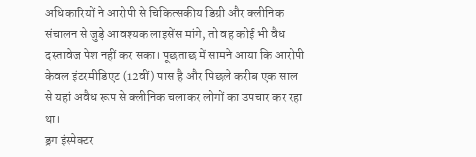अधिकारियों ने आरोपी से चिकित्सकीय डिग्री और क्लीनिक संचालन से जुड़े आवश्यक लाइसेंस मांगे, तो वह कोई भी वैध दस्तावेज पेश नहीं कर सका। पूछताछ में सामने आया कि आरोपी केवल इंटरमीडिएट (12वीं) पास है और पिछले करीब एक साल से यहां अवैध रूप से क्लीनिक चलाकर लोगों का उपचार कर रहा था।
ड्रग इंस्पेक्टर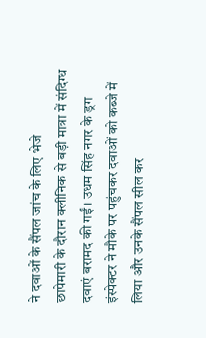ने दवाओं के सैंपल जांच के लिए भेजे
छापेमारी के दौरान क्लीनिक से बड़ी मात्रा में संदिग्ध दवाएं बरामद की गईं। उधम सिंह नगर के ड्रग इंस्पेक्टर ने मौके पर पहुंचकर दवाओं को कब्जे में लिया और उनके सैंपल सील कर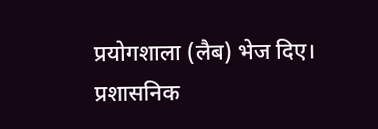प्रयोगशाला (लैब) भेज दिए।
प्रशासनिक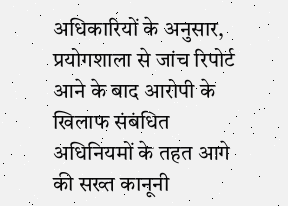अधिकारियों के अनुसार, प्रयोगशाला से जांच रिपोर्ट आने के बाद आरोपी के खिलाफ संबंधित अधिनियमों के तहत आगे की सख्त कानूनी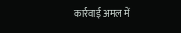कार्रवाई अमल में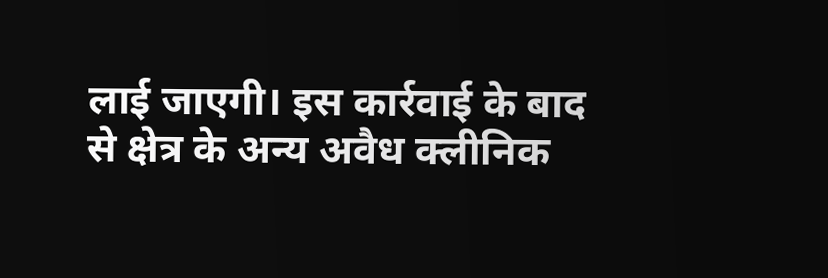लाई जाएगी। इस कार्रवाई के बाद से क्षेत्र के अन्य अवैध क्लीनिक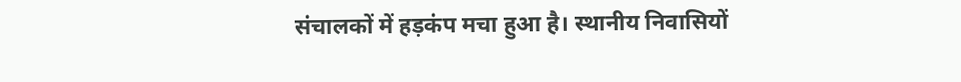संचालकों में हड़कंप मचा हुआ है। स्थानीय निवासियों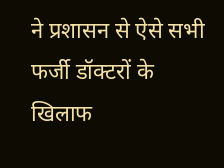ने प्रशासन से ऐसे सभी फर्जी डॉक्टरों के खिलाफ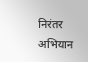निरंतर अभियान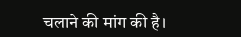चलाने की मांग की है।